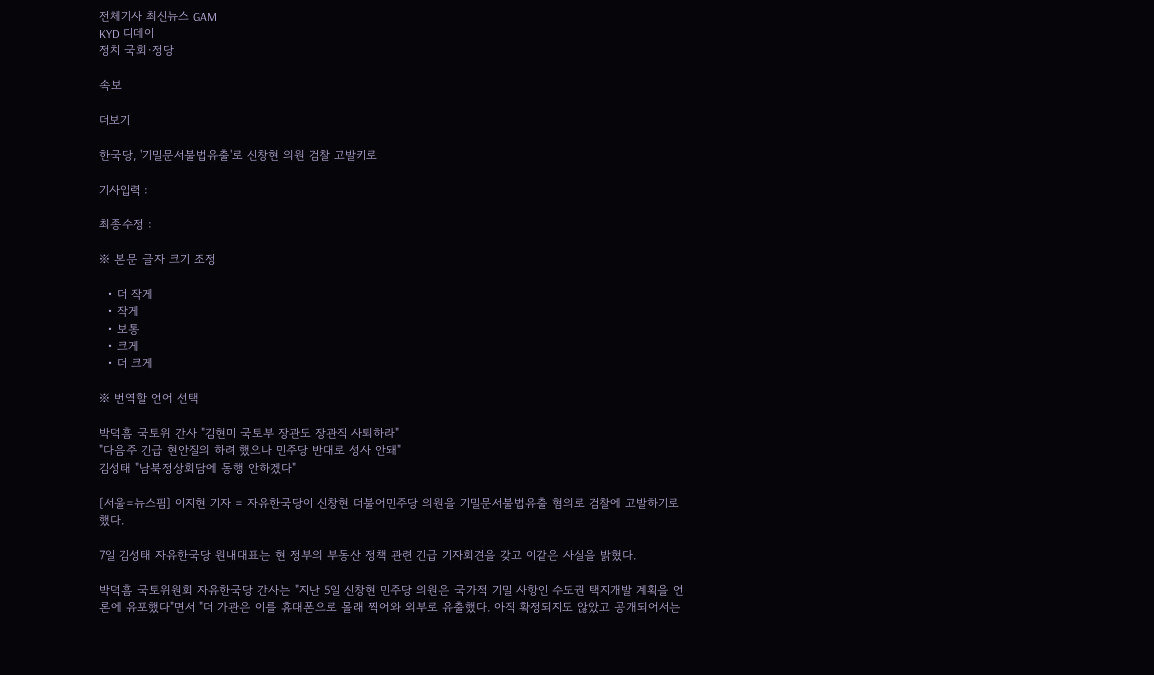전체기사 최신뉴스 GAM
KYD 디데이
정치 국회·정당

속보

더보기

한국당, '기밀문서불법유출'로 신창현 의원 검찰 고발키로

기사입력 :

최종수정 :

※ 본문 글자 크기 조정

  • 더 작게
  • 작게
  • 보통
  • 크게
  • 더 크게

※ 번역할 언어 선택

박덕흠 국토위 간사 "김현미 국토부 장관도 장관직 사퇴하라"
"다음주 긴급 현안질의 하려 했으나 민주당 반대로 성사 안돼"
김성태 "남북정상회담에 동행 안하겠다"

[서울=뉴스핌] 이지현 기자 = 자유한국당이 신창현 더불어민주당 의원을 기밀문서불법유출 혐의로 검찰에 고발하기로 했다.

7일 김성태 자유한국당 원내대표는 현 정부의 부동산 정책 관련 긴급 기자회견을 갖고 이같은 사실을 밝혔다.

박덕흠 국토위원회 자유한국당 간사는 "지난 5일 신창현 민주당 의원은 국가적 기밀 사항인 수도권 택지개발 계획을 언론에 유포했다"면서 "더 가관은 이를 휴대폰으로 몰래 찍어와 외부로 유출했다. 아직 확정되지도 않았고 공개되어서는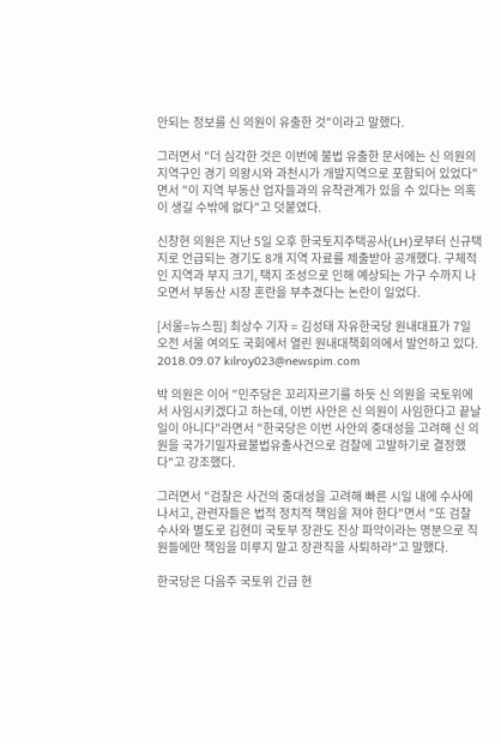안되는 정보를 신 의원이 유출한 것"이라고 말했다.

그러면서 "더 심각한 것은 이번에 불법 유출한 문서에는 신 의원의 지역구인 경기 의왕시와 과천시가 개발지역으로 포함되어 있었다"면서 "이 지역 부동산 업자들과의 유착관계가 있을 수 있다는 의혹이 생길 수밖에 없다"고 덧붙였다.

신창현 의원은 지난 5일 오후 한국토지주택공사(LH)로부터 신규택지로 언급되는 경기도 8개 지역 자료를 제출받아 공개했다. 구체적인 지역과 부지 크기, 택지 조성으로 인해 예상되는 가구 수까지 나오면서 부동산 시장 혼란을 부추겼다는 논란이 일었다.

[서울=뉴스핌] 최상수 기자 = 김성태 자유한국당 원내대표가 7일 오전 서울 여의도 국회에서 열린 원내대책회의에서 발언하고 있다. 2018.09.07 kilroy023@newspim.com

박 의원은 이어 "민주당은 꼬리자르기를 하듯 신 의원을 국토위에서 사임시키겠다고 하는데, 이번 사안은 신 의원이 사임한다고 끝날 일이 아니다"라면서 "한국당은 이번 사안의 중대성을 고려해 신 의원을 국가기밀자료불법유출사건으로 검찰에 고발하기로 결정했다"고 강조했다.

그러면서 "검찰은 사건의 중대성을 고려해 빠른 시일 내에 수사에 나서고, 관련자들은 법적 정치적 책임을 져야 한다"면서 "또 검찰 수사와 별도로 김현미 국토부 장관도 진상 파악이라는 명분으로 직원들에만 책임을 미루지 말고 장관직을 사퇴하라"고 말했다.

한국당은 다음주 국토위 긴급 현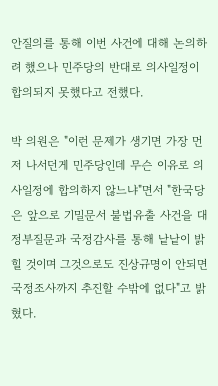안질의를 통해 이번 사건에 대해 논의하려 했으나 민주당의 반대로 의사일정이 합의되지 못했다고 전했다.

박 의원은 "이런 문제가 생기면 가장 먼저 나서던게 민주당인데 무슨 이유로 의사일정에 합의하지 않느냐"면서 "한국당은 앞으로 기밀문서 불법유출 사건을 대정부질문과 국정감사를 통해 낱낱이 밝힐 것이며 그것으로도 진상규명이 안되면 국정조사까지 추진할 수밖에 없다"고 밝혔다.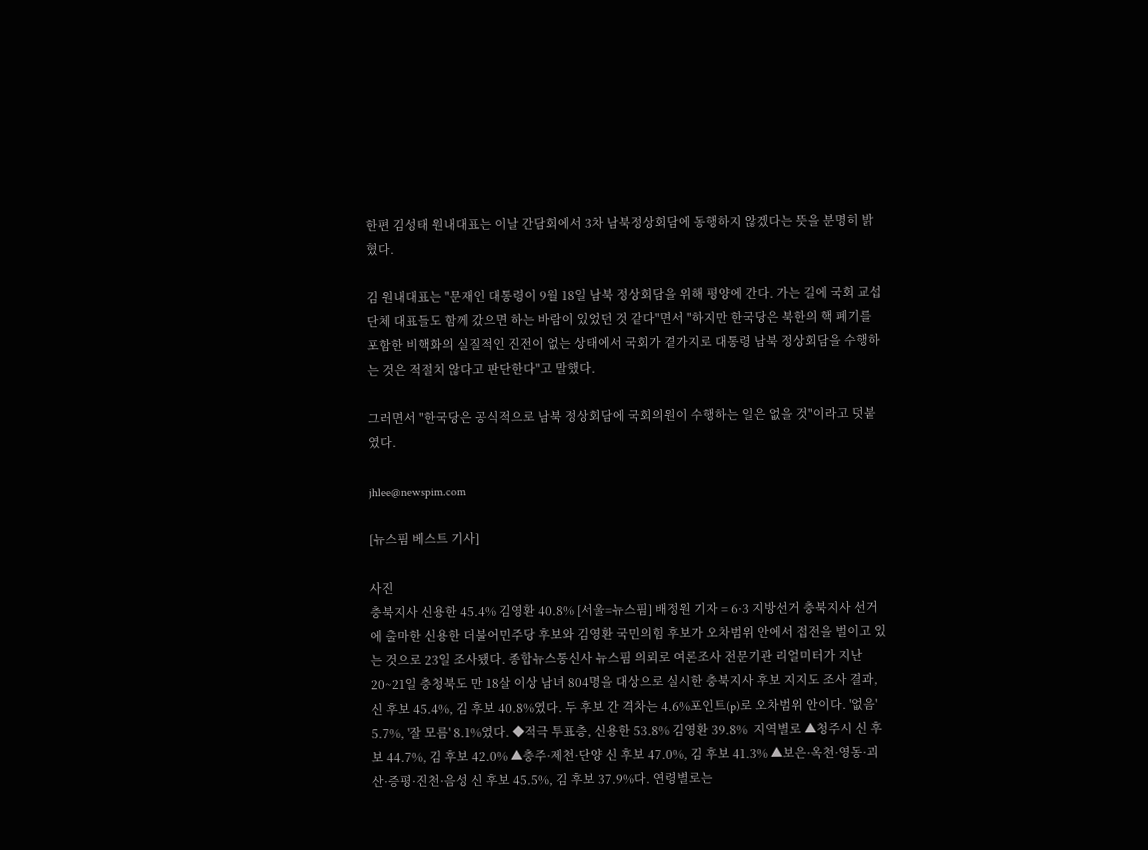한편 김성태 원내대표는 이날 간담회에서 3차 남북정상회담에 동행하지 않겠다는 뜻을 분명히 밝혔다.

김 원내대표는 "문재인 대통령이 9월 18일 남북 정상회담을 위해 평양에 간다. 가는 길에 국회 교섭단체 대표들도 함께 갔으면 하는 바람이 있었던 것 같다"면서 "하지만 한국당은 북한의 핵 폐기를 포함한 비핵화의 실질적인 진전이 없는 상태에서 국회가 곁가지로 대통령 남북 정상회담을 수행하는 것은 적절치 않다고 판단한다"고 말했다.

그러면서 "한국당은 공식적으로 남북 정상회담에 국회의원이 수행하는 일은 없을 것"이라고 덧붙였다.

jhlee@newspim.com

[뉴스핌 베스트 기사]

사진
충북지사 신용한 45.4% 김영환 40.8% [서울=뉴스핌] 배정원 기자 = 6·3 지방선거 충북지사 선거에 출마한 신용한 더불어민주당 후보와 김영환 국민의힘 후보가 오차범위 안에서 접전을 벌이고 있는 것으로 23일 조사됐다. 종합뉴스통신사 뉴스핌 의뢰로 여론조사 전문기관 리얼미터가 지난 20~21일 충청북도 만 18살 이상 남녀 804명을 대상으로 실시한 충북지사 후보 지지도 조사 결과, 신 후보 45.4%, 김 후보 40.8%였다. 두 후보 간 격차는 4.6%포인트(p)로 오차범위 안이다. '없음' 5.7%, '잘 모름' 8.1%였다. ◆적극 투표층, 신용한 53.8% 김영환 39.8%  지역별로 ▲청주시 신 후보 44.7%, 김 후보 42.0% ▲충주·제천·단양 신 후보 47.0%, 김 후보 41.3% ▲보은·옥천·영동·괴산·증평·진천·음성 신 후보 45.5%, 김 후보 37.9%다. 연령별로는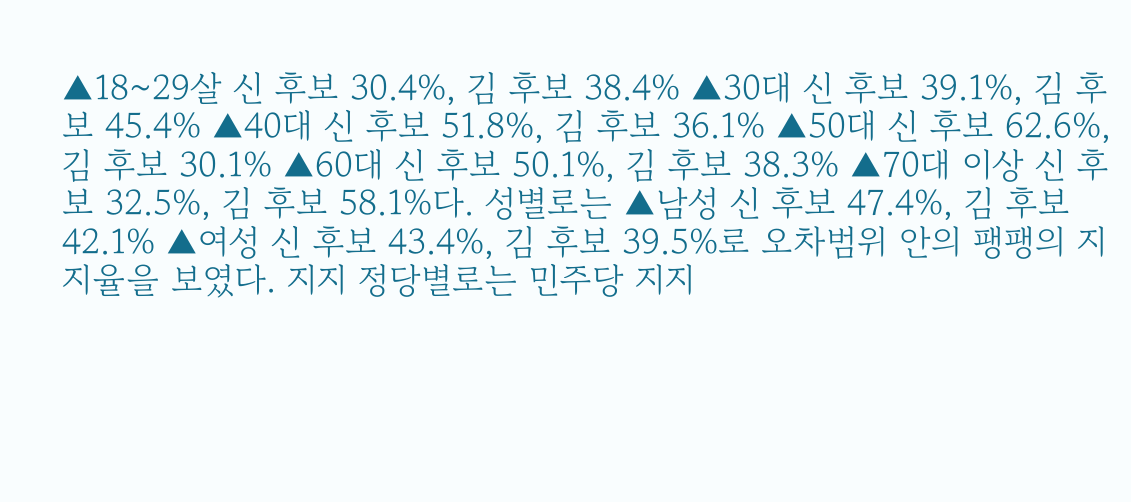▲18~29살 신 후보 30.4%, 김 후보 38.4% ▲30대 신 후보 39.1%, 김 후보 45.4% ▲40대 신 후보 51.8%, 김 후보 36.1% ▲50대 신 후보 62.6%, 김 후보 30.1% ▲60대 신 후보 50.1%, 김 후보 38.3% ▲70대 이상 신 후보 32.5%, 김 후보 58.1%다. 성별로는 ▲남성 신 후보 47.4%, 김 후보 42.1% ▲여성 신 후보 43.4%, 김 후보 39.5%로 오차범위 안의 팽팽의 지지율을 보였다. 지지 정당별로는 민주당 지지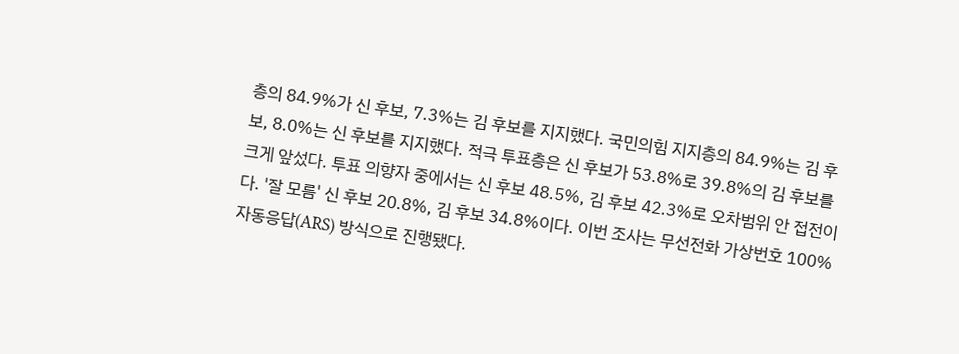층의 84.9%가 신 후보, 7.3%는 김 후보를 지지했다. 국민의힘 지지층의 84.9%는 김 후보, 8.0%는 신 후보를 지지했다. 적극 투표층은 신 후보가 53.8%로 39.8%의 김 후보를 크게 앞섰다. 투표 의향자 중에서는 신 후보 48.5%, 김 후보 42.3%로 오차범위 안 접전이다. '잘 모름' 신 후보 20.8%, 김 후보 34.8%이다. 이번 조사는 무선전화 가상번호 100% 자동응답(ARS) 방식으로 진행됐다.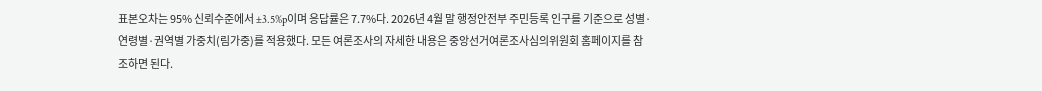표본오차는 95% 신뢰수준에서 ±3.5%p이며 응답률은 7.7%다. 2026년 4월 말 행정안전부 주민등록 인구를 기준으로 성별·연령별·권역별 가중치(림가중)를 적용했다. 모든 여론조사의 자세한 내용은 중앙선거여론조사심의위원회 홈페이지를 참조하면 된다.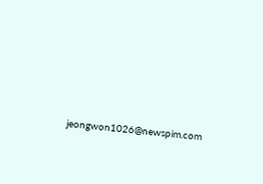jeongwon1026@newspim.com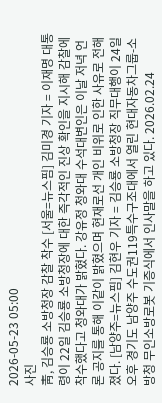2026-05-23 05:00
사진
靑, 김승룡 소방청장 감찰 착수 [서울=뉴스핌] 김미경 기자 = 이재명 대통령이 22일 김승룡 소방청장에 대한 즉각적인 진상 확인을 지시해 감찰에 착수했다고 청와대가 밝혔다. 강유정 청와대 수석대변인은 이날 저녁 언론 공지를 통해 이같이 밝혔으며 현재로선 개인 비위로 인한 사유로 전해졌다. [남양주=뉴스핌] 김현우 기자 = 김승룡 소방청장 직무대행이 24일 오후 경기도 남양주 수도권119특수구조대에서 열린 현대자동차그룹-소방청 무인소방로봇 기증식에서 인사말을 하고 있다. 2026.02.24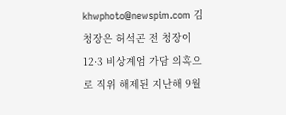khwphoto@newspim.com 김 청장은 허석곤 전 청장이 12·3 비상계엄 가담 의혹으로 직위 해제된 지난해 9월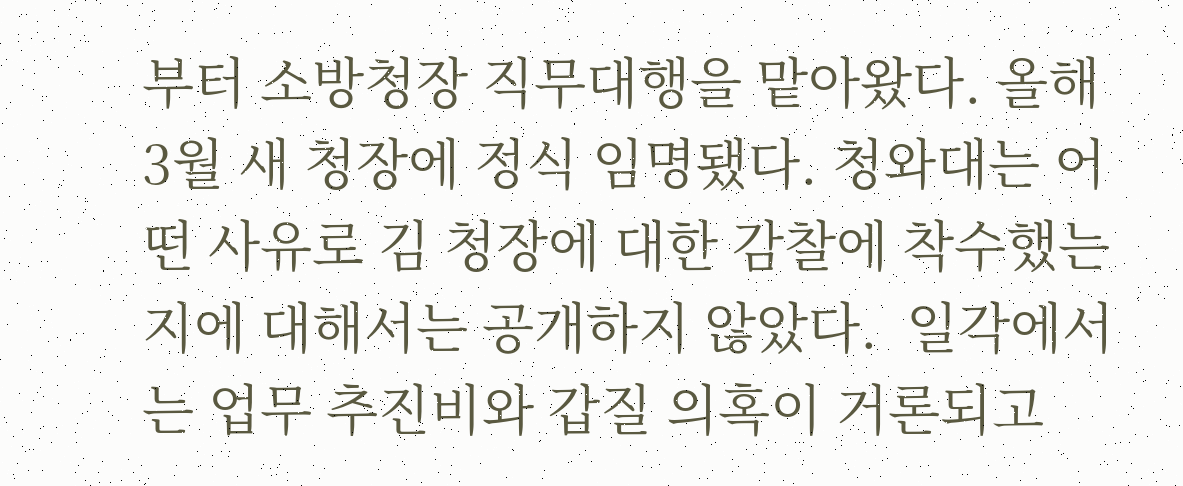부터 소방청장 직무대행을 맡아왔다. 올해 3월 새 청장에 정식 임명됐다. 청와대는 어떤 사유로 김 청장에 대한 감찰에 착수했는지에 대해서는 공개하지 않았다.  일각에서는 업무 추진비와 갑질 의혹이 거론되고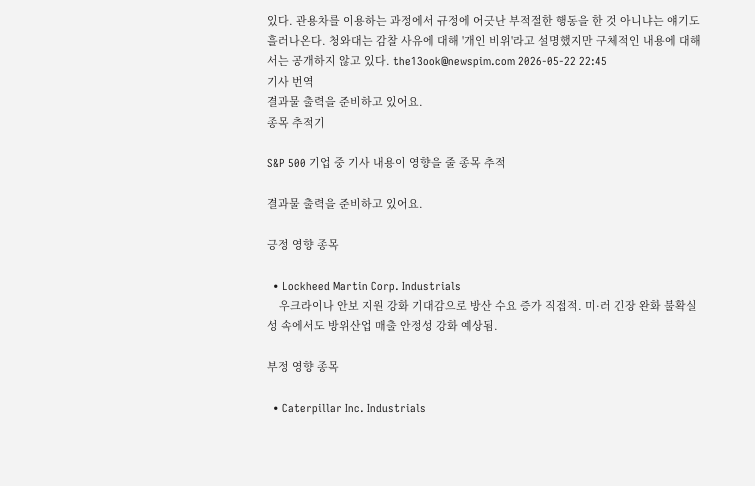있다. 관용차를 이용하는 과정에서 규정에 어긋난 부적절한 행동을 한 것 아니냐는 얘기도 흘러나온다. 청와대는 감찰 사유에 대해 '개인 비위'라고 설명했지만 구체적인 내용에 대해서는 공개하지 않고 있다. the13ook@newspim.com 2026-05-22 22:45
기사 번역
결과물 출력을 준비하고 있어요.
종목 추적기

S&P 500 기업 중 기사 내용이 영향을 줄 종목 추적

결과물 출력을 준비하고 있어요.

긍정 영향 종목

  • Lockheed Martin Corp. Industrials
    우크라이나 안보 지원 강화 기대감으로 방산 수요 증가 직접적. 미·러 긴장 완화 불확실성 속에서도 방위산업 매출 안정성 강화 예상됨.

부정 영향 종목

  • Caterpillar Inc. Industrials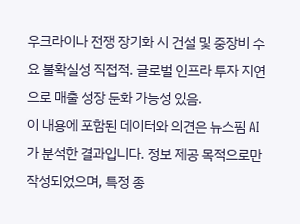우크라이나 전쟁 장기화 시 건설 및 중장비 수요 불확실성 직접적. 글로벌 인프라 투자 지연으로 매출 성장 둔화 가능성 있음.
이 내용에 포함된 데이터와 의견은 뉴스핌 AI가 분석한 결과입니다. 정보 제공 목적으로만 작성되었으며, 특정 종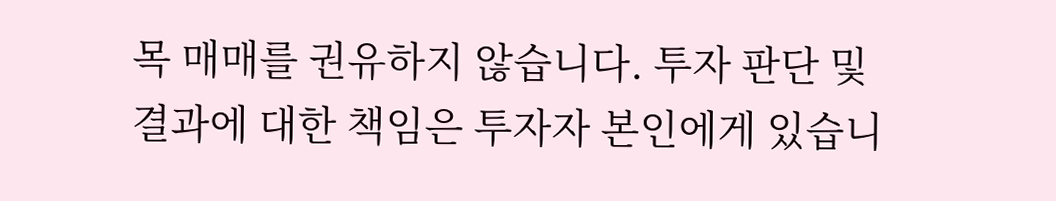목 매매를 권유하지 않습니다. 투자 판단 및 결과에 대한 책임은 투자자 본인에게 있습니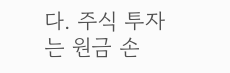다. 주식 투자는 원금 손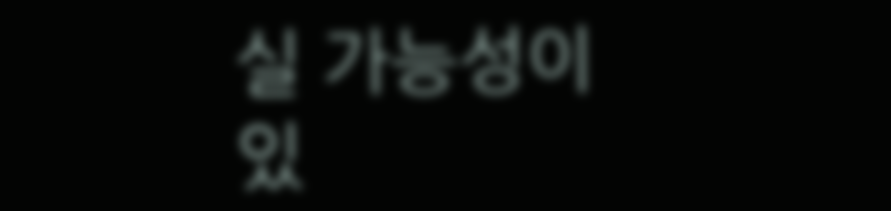실 가능성이 있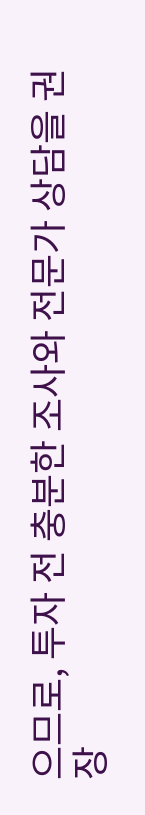으므로, 투자 전 충분한 조사와 전문가 상담을 권장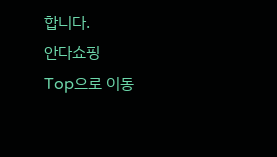합니다.
안다쇼핑
Top으로 이동